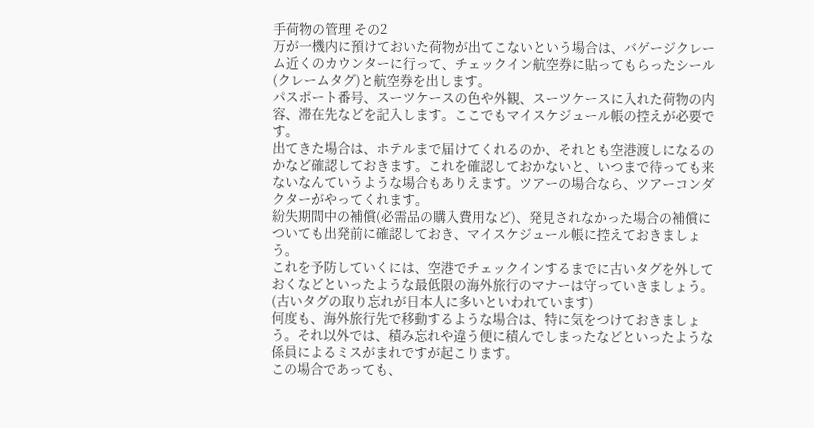手荷物の管理 その2
万が一機内に預けておいた荷物が出てこないという場合は、バゲージクレーム近くのカウンターに行って、チェックイン航空券に貼ってもらったシール(クレームタグ)と航空券を出します。
パスポート番号、スーツケースの色や外観、スーツケースに入れた荷物の内容、滞在先などを記入します。ここでもマイスケジュール帳の控えが必要です。
出てきた場合は、ホテルまで届けてくれるのか、それとも空港渡しになるのかなど確認しておきます。これを確認しておかないと、いつまで待っても来ないなんていうような場合もありえます。ツアーの場合なら、ツアーコンダクターがやってくれます。
紛失期間中の補償(必需品の購入費用など)、発見されなかった場合の補償についても出発前に確認しておき、マイスケジュール帳に控えておきましょう。
これを予防していくには、空港でチェックインするまでに古いタグを外しておくなどといったような最低限の海外旅行のマナーは守っていきましょう。(古いタグの取り忘れが日本人に多いといわれています)
何度も、海外旅行先で移動するような場合は、特に気をつけておきましょう。それ以外では、積み忘れや違う便に積んでしまったなどといったような係員によるミスがまれですが起こります。
この場合であっても、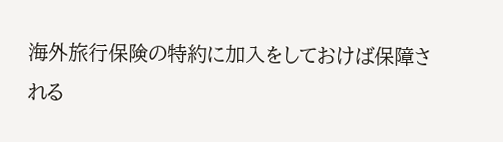海外旅行保険の特約に加入をしておけば保障される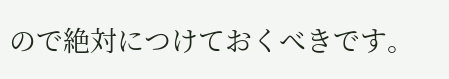ので絶対につけておくべきです。